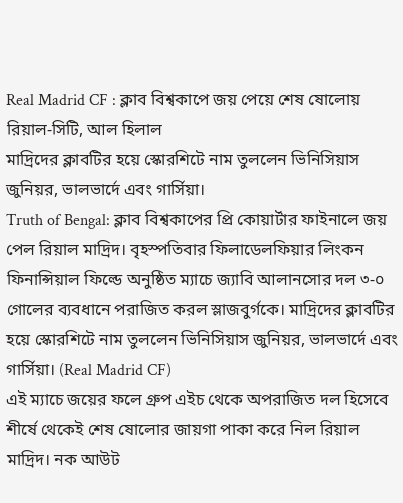Real Madrid CF : ক্লাব বিশ্বকাপে জয় পেয়ে শেষ ষোলোয় রিয়াল-সিটি, আল হিলাল
মাদ্রিদের ক্লাবটির হয়ে স্কোরশিটে নাম তুললেন ভিনিসিয়াস জুনিয়র, ভালভার্দে এবং গার্সিয়া।
Truth of Bengal: ক্লাব বিশ্বকাপের প্রি কোয়ার্টার ফাইনালে জয় পেল রিয়াল মাদ্রিদ। বৃহস্পতিবার ফিলাডেলফিয়ার লিংকন ফিনান্সিয়াল ফিল্ডে অনুষ্ঠিত ম্যাচে জ্যাবি আলানসোর দল ৩-০ গোলের ব্যবধানে পরাজিত করল স্লাজবুর্গকে। মাদ্রিদের ক্লাবটির হয়ে স্কোরশিটে নাম তুললেন ভিনিসিয়াস জুনিয়র, ভালভার্দে এবং গার্সিয়া। (Real Madrid CF)
এই ম্যাচে জয়ের ফলে গ্রুপ এইচ থেকে অপরাজিত দল হিসেবে শীর্ষে থেকেই শেষ ষোলোর জায়গা পাকা করে নিল রিয়াল মাদ্রিদ। নক আউট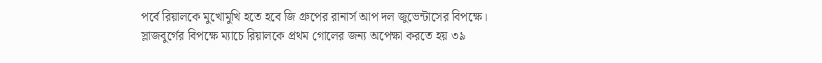পর্বে রিয়ালকে মুখোমুখি হতে হবে জি গ্রুপের রানার্স আপ দল জুভেন্টাসের বিপক্ষে।
স্লাজবুর্গের বিপক্ষে ম্যাচে রিয়ালকে প্রথম গোলের জন্য অপেক্ষা করতে হয় ৩৯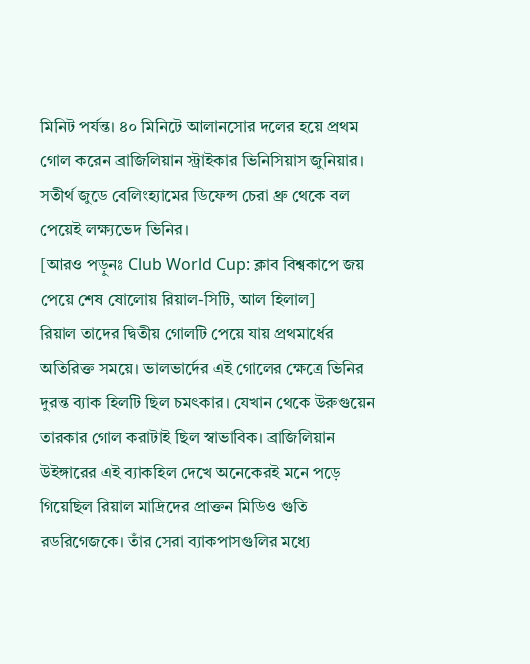মিনিট পর্যন্ত। ৪০ মিনিটে আলানসোর দলের হয়ে প্রথম গোল করেন ব্রাজিলিয়ান স্ট্রাইকার ভিনিসিয়াস জুনিয়ার। সতীর্থ জুডে বেলিংহ্যামের ডিফেন্স চেরা থ্রু থেকে বল পেয়েই লক্ষ্যভেদ ভিনির।
[আরও পড়ুনঃ Club World Cup: ক্লাব বিশ্বকাপে জয় পেয়ে শেষ ষোলোয় রিয়াল-সিটি, আল হিলাল]
রিয়াল তাদের দ্বিতীয় গোলটি পেয়ে যায় প্রথমার্ধের অতিরিক্ত সময়ে। ভালভার্দের এই গোলের ক্ষেত্রে ভিনির দুরন্ত ব্যাক হিলটি ছিল চমৎকার। যেখান থেকে উরুগুয়েন তারকার গোল করাটাই ছিল স্বাভাবিক। ব্রাজিলিয়ান উইঙ্গারের এই ব্যাকহিল দেখে অনেকেরই মনে পড়ে গিয়েছিল রিয়াল মাদ্রিদের প্রাক্তন মিডিও গুতি রডরিগেজকে। তাঁর সেরা ব্যাকপাসগুলির মধ্যে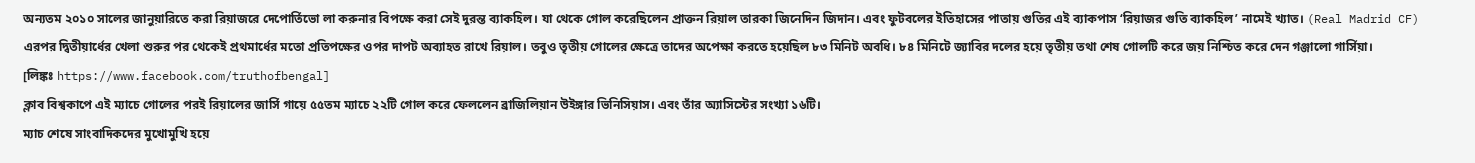অন্যতম ২০১০ সালের জানুয়ারিতে করা রিয়াজরে দেপোর্তিভো লা করুনার বিপক্ষে করা সেই দুরন্ত ব্যাকহিল। যা থেকে গোল করেছিলেন প্রাক্তন রিয়াল তারকা জিনেদিন জিদান। এবং ফুটবলের ইতিহাসের পাতায় গুতির এই ব্যাকপাস ‘রিয়াজর গুতি ব্যাকহিল’ নামেই খ্যাত। (Real Madrid CF)
এরপর দ্বিতীয়ার্ধের খেলা শুরুর পর থেকেই প্রথমার্ধের মতো প্রতিপক্ষের ওপর দাপট অব্যাহত রাখে রিয়াল। তবুও তৃতীয় গোলের ক্ষেত্রে তাদের অপেক্ষা করতে হয়েছিল ৮৩ মিনিট অবধি। ৮৪ মিনিটে জ্যাবির দলের হয়ে তৃতীয় তথা শেষ গোলটি করে জয় নিশ্চিত করে দেন গঞ্জালো গার্সিয়া।
[লিঙ্কঃ https://www.facebook.com/truthofbengal]
ক্লাব বিশ্বকাপে এই ম্যাচে গোলের পরই রিয়ালের জার্সি গায়ে ৫৫তম ম্যাচে ২২টি গোল করে ফেললেন ব্রাজিলিয়ান উইঙ্গার ভিনিসিয়াস। এবং তাঁর অ্যাসিস্টের সংখ্যা ১৬টি।
ম্যাচ শেষে সাংবাদিকদের মুখোমুখি হয়ে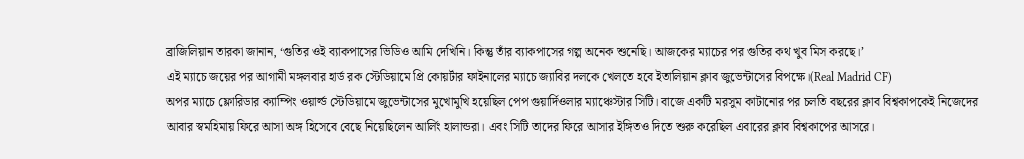ব্রাজিলিয়ান তারকা জানান, ‘গুতির ওই ব্যাকপাসের ভিডিও আমি দেখিনি। কিন্তু তাঁর ব্যাকপাসের গল্প অনেক শুনেছি। আজকের ম্যাচের পর গুতির কথ খুব মিস করছে।’
এই ম্যাচে জয়ের পর আগামী মঙ্গলবার হার্ড রক স্টেডিয়ামে প্রি কোয়র্টার ফাইনালের ম্যাচে জ্যাবির দলকে খেলতে হবে ইতালিয়ান ক্লাব জুভেন্টাসের বিপক্ষে।(Real Madrid CF)
অপর ম্যাচে ফ্লোরিডার ক্যাম্পিং ওয়ার্ল্ড স্টেডিয়ামে জুভেন্টাসের মুখোমুখি হয়েছিল পেপ গুয়ার্দিওলার ম্যাঞ্চেস্টার সিটি। বাজে একটি মরসুম কাটানোর পর চলতি বছরের ক্লাব বিশ্বকাপকেই নিজেদের আবার স্বমহিমায় ফিরে আসা অঙ্গ হিসেবে বেছে নিয়েছিলেন আর্লিং হালান্ডরা। এবং সিটি তাদের ফিরে আসার ইঙ্গিতও দিতে শুরু করেছিল এবারের ক্লাব বিশ্বকাপের আসরে।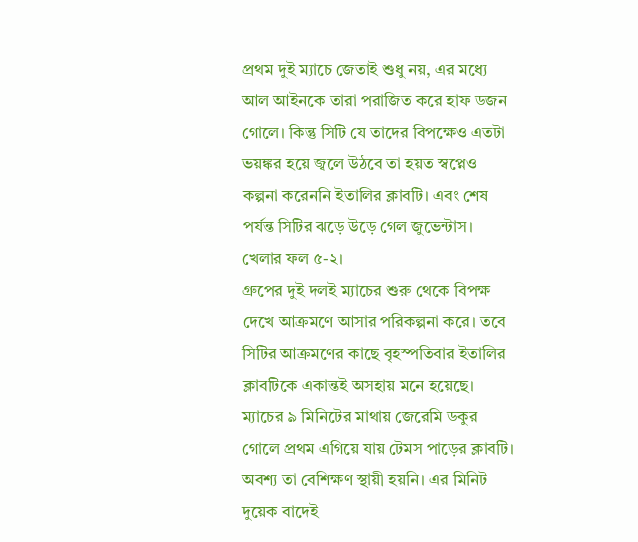প্রথম দুই ম্যাচে জেতাই শুধু নয়, এর মধ্যে আল আইনকে তারা পরাজিত করে হাফ ডজন গোলে। কিন্তু সিটি যে তাদের বিপক্ষেও এতটা ভয়ঙ্কর হয়ে জ্বলে উঠবে তা হয়ত স্বপ্নেও কল্পনা করেননি ইতালির ক্লাবটি। এবং শেষ পর্যন্ত সিটির ঝড়ে উড়ে গেল জুভেন্টাস। খেলার ফল ৫-২।
গ্রুপের দুই দলই ম্যাচের শুরু থেকে বিপক্ষ দেখে আক্রমণে আসার পরিকল্পনা করে। তবে সিটির আক্রমণের কাছে বৃহস্পতিবার ইতালির ক্লাবটিকে একান্তই অসহায় মনে হয়েছে।
ম্যাচের ৯ মিনিটের মাথায় জেরেমি ডকুর গোলে প্রথম এগিয়ে যায় টেমস পাড়ের ক্লাবটি। অবশ্য তা বেশিক্ষণ স্থায়ী হয়নি। এর মিনিট দুয়েক বাদেই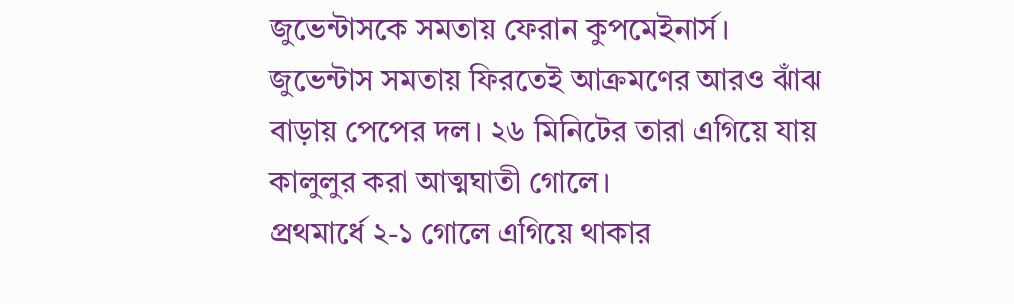জুভেন্টাসকে সমতায় ফেরান কুপমেইনার্স।
জুভেন্টাস সমতায় ফিরতেই আক্রমণের আরও ঝাঁঝ বাড়ায় পেপের দল। ২৬ মিনিটের তারা এগিয়ে যায় কালুলুর করা আত্মঘাতী গোলে।
প্রথমার্ধে ২-১ গোলে এগিয়ে থাকার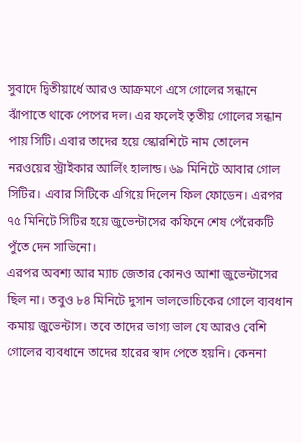সুবাদে দ্বিতীয়ার্ধে আরও আক্রমণে এসে গোলের সন্ধানে ঝাঁপাতে থাকে পেপের দল। এর ফলেই তৃতীয় গোলের সন্ধান পায় সিটি। এবার তাদের হয়ে স্কোরশিটে নাম তোলেন নরওয়ের স্ট্রাইকার আর্লিং হালান্ড। ৬৯ মিনিটে আবার গোল সিটির। এবার সিটিকে এগিয়ে দিলেন ফিল ফোডেন। এরপর ৭৫ মিনিটে সিটির হয়ে জুভেন্টাসের কফিনে শেষ পেঁরেকটি পুঁতে দেন সাভিনো।
এরপর অবশ্য আর ম্যাচ জেতার কোনও আশা জুভেন্টাসের ছিল না। তবুও ৮৪ মিনিটে দুসান ভালভোচিকের গোলে ব্যবধান কমায় জুভেন্টাস। তবে তাদের ভাগ্য ভাল যে আরও বেশি গোলের ব্যবধানে তাদের হারের স্বাদ পেতে হয়নি। কেননা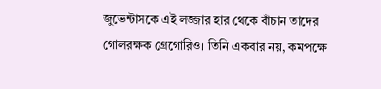জুভেন্টাসকে এই লজ্জার হার থেকে বাঁচান তাদের গোলরক্ষক গ্রেগোরিও। তিনি একবার নয়, কমপক্ষে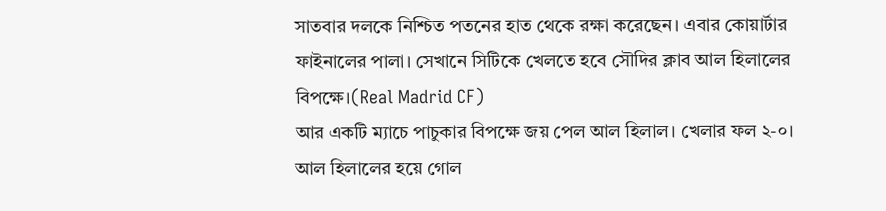সাতবার দলকে নিশ্চিত পতনের হাত থেকে রক্ষা করেছেন। এবার কোয়ার্টার ফাইনালের পালা। সেখানে সিটিকে খেলতে হবে সৌদির ক্লাব আল হিলালের বিপক্ষে।(Real Madrid CF)
আর একটি ম্যাচে পাচুকার বিপক্ষে জয় পেল আল হিলাল। খেলার ফল ২-০। আল হিলালের হয়ে গোল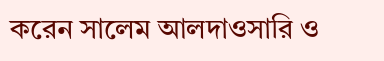করেন সালেম আলদাওসারি ও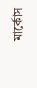মার্কোস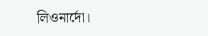লিওনার্দো।